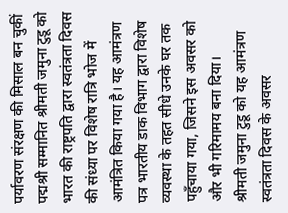पर्यावरण संरक्षण की मिसाल बन चुकीं पद्मश्री सम्मानित श्रीमती जमुना टुडू को भारत की राष्ट्रपति द्वारा स्वतंत्रता दिवस की संध्या पर विशेष रात्रि भोज में आमंत्रित किया गया है। यह आमंत्रण पत्र भारतीय डाक विभाग द्वारा विशेष व्यवस्था के तहत सीधे उनके घर तक पहुँचाया गया, जिसने इस अवसर को और भी गरिमामय बना दिया।
श्रीमती जमुना टुडू को यह आमंत्रण स्वतंत्रता दिवस के अवसर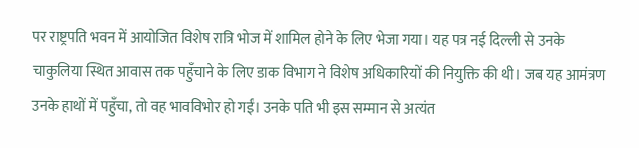पर राष्ट्रपति भवन में आयोजित विशेष रात्रि भोज में शामिल होने के लिए भेजा गया। यह पत्र नई दिल्ली से उनके चाकुलिया स्थित आवास तक पहुँचाने के लिए डाक विभाग ने विशेष अधिकारियों की नियुक्ति की थी। जब यह आमंत्रण उनके हाथों में पहुँचा, तो वह भावविभोर हो गईं। उनके पति भी इस सम्मान से अत्यंत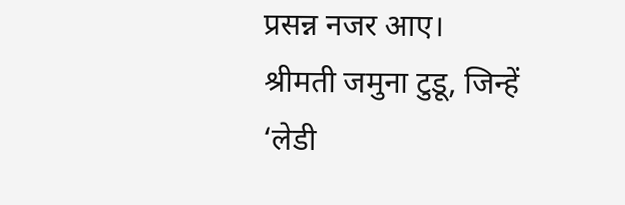प्रसन्न नजर आए।
श्रीमती जमुना टुडू, जिन्हें ‘लेडी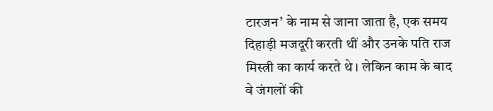टारजन’ के नाम से जाना जाता है, एक समय दिहाड़ी मजदूरी करती थीं और उनके पति राज मिस्त्री का कार्य करते थे। लेकिन काम के बाद वे जंगलों की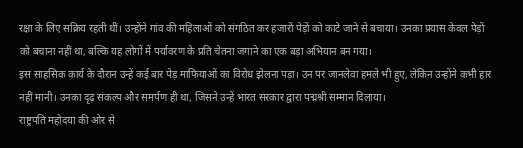रक्षा के लिए सक्रिय रहती थीं। उन्होंने गांव की महिलाओं को संगठित कर हजारों पेड़ों को काटे जाने से बचाया। उनका प्रयास केवल पेड़ों को बचाना नहीं था, बल्कि यह लोगों में पर्यावरण के प्रति चेतना जगाने का एक बड़ा अभियान बन गया।
इस साहसिक कार्य के दौरान उन्हें कई बार पेड़ माफियाओं का विरोध झेलना पड़ा। उन पर जानलेवा हमले भी हुए, लेकिन उन्होंने कभी हार नहीं मानी। उनका दृढ़ संकल्प और समर्पण ही था, जिसने उन्हें भारत सरकार द्वारा पद्मश्री सम्मान दिलाया।
राष्ट्रपति महोदया की ओर से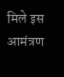मिले इस आमंत्रण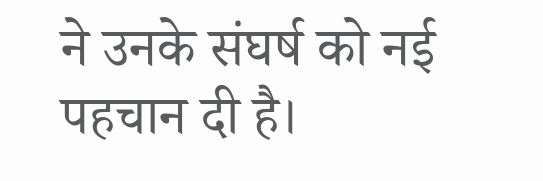ने उनके संघर्ष को नई पहचान दी है।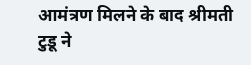आमंत्रण मिलने के बाद श्रीमती टुडू ने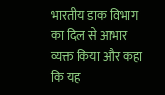भारतीय डाक विभाग का दिल से आभार व्यक्त किया और कहा कि यह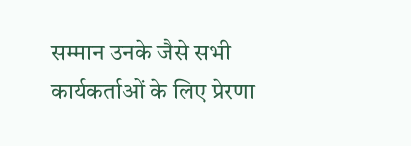सम्मान उनके जैसे सभी कार्यकर्ताओं के लिए प्रेरणा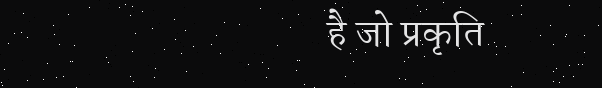है जो प्रकृति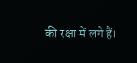की रक्षा में लगे हैं।